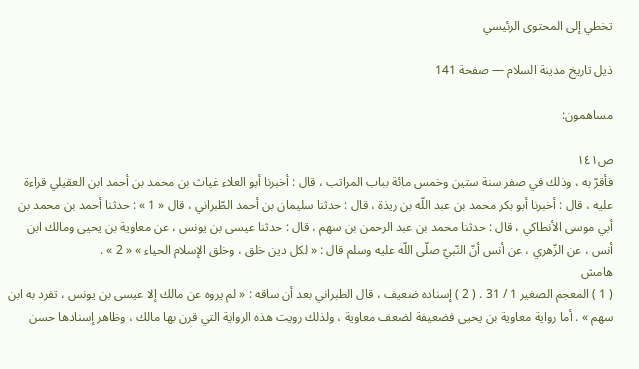تخطي إلى المحتوى الرئيسي

ذيل تاريخ مدينة السلام — صفحة 141

مساهمون:

ص١٤١
فأقرّ به ، وذلك في صفر سنة ستين وخمس مائة بباب المراتب ، قال : أخبرنا أبو العلاء غياث بن محمد بن أحمد ابن العقيلي قراءة عليه ، قال : أخبرنا أبو بكر محمد بن عبد اللّه بن ريذة ، قال : حدثنا سليمان بن أحمد الطّبراني ، قال « 1 » : حدثنا أحمد بن محمد بن أبي موسى الأنطاكي ، قال : حدثنا محمد بن عبد الرحمن بن سهم ، قال : حدثنا عيسى بن يونس ، عن معاوية بن يحيى ومالك ابن أنس ، عن الزّهري ، عن أنس أنّ النّبيّ صلّى اللّه عليه وسلم قال : « لكل دين خلق ، وخلق الإسلام الحياء » « 2 » .
هامش
( 1 ) المعجم الصغير 1 / 31 . ( 2 ) إسناده ضعيف ، قال الطبراني بعد أن ساقه : « لم يروه عن مالك إلا عيسى بن يونس ، تفرد به ابن سهم » . أما رواية معاوية بن يحيى فضعيفة لضعف معاوية ، ولذلك رويت هذه الرواية التي قرن بها مالك ، وظاهر إسنادها حسن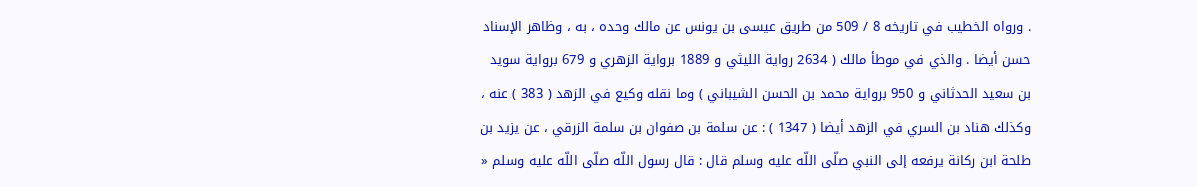. ورواه الخطيب في تاريخه 8 / 509 من طريق عيسى بن يونس عن مالك وحده ، به ، وظاهر الإسناد حسن أيضا . والذي في موطأ مالك ( 2634 رواية الليثي و 1889 برواية الزهري و 679 برواية سويد بن سعيد الحدثاني و 950 برواية محمد بن الحسن الشيباني ) وما نقله وكيع في الزهد ( 383 ) عنه ، وكذلك هناد بن السري في الزهد أيضا ( 1347 ) : عن سلمة بن صفوان بن سلمة الزرقي ، عن يزيد بن طلحة ابن ركانة يرفعه إلى النبي صلّى اللّه عليه وسلم قال : قال رسول اللّه صلّى اللّه عليه وسلم «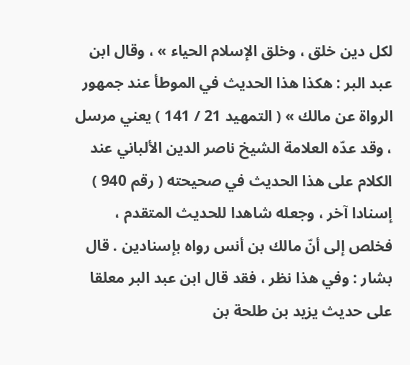لكل دين خلق ، وخلق الإسلام الحياء » ، وقال ابن عبد البر : هكذا هذا الحديث في الموطأ عند جمهور الرواة عن مالك » ( التمهيد 21 / 141 ) يعني مرسل ، وقد عدّه العلامة الشيخ ناصر الدين الألباني عند الكلام على هذا الحديث في صحيحته ( رقم 940 ) إسنادا آخر ، وجعله شاهدا للحديث المتقدم ، فخلص إلى أنّ مالك بن أنس رواه بإسنادين . قال بشار : وفي هذا نظر ، فقد قال ابن عبد البر معلقا على حديث يزيد بن طلحة بن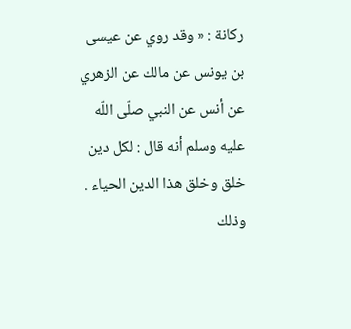ركانة : « وقد روي عن عيسى بن يونس عن مالك عن الزهري عن أنس عن النبي صلّى اللّه عليه وسلم أنه قال : لكل دين خلق وخلق هذا الدين الحياء . وذلك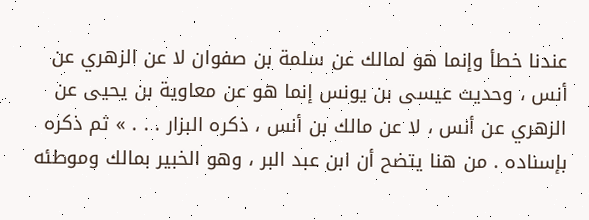عندنا خطأ وإنما هو لمالك عن سلمة بن صفوان لا عن الزهري عن أنس ، وحديث عيسى بن يونس إنما هو عن معاوية بن يحيى عن الزهري عن أنس ، لا عن مالك بن أنس ، ذكره البزار . . . » ثم ذكره بإسناده . من هنا يتضح أن ابن عبد البر ، وهو الخبير بمالك وموطئه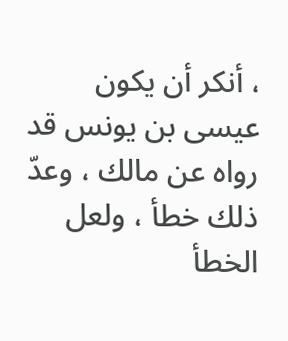، أنكر أن يكون عيسى بن يونس قد رواه عن مالك ، وعدّ ذلك خطأ ، ولعل الخطأ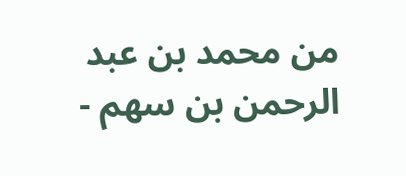من محمد بن عبد الرحمن بن سهم -